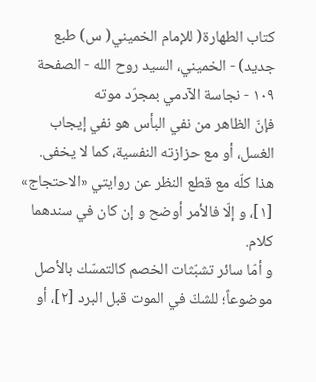كتاب الطهارة( للإمام الخميني( س) طبع جديد) - الخميني، السيد روح الله - الصفحة ١٠٩ - نجاسة الآدمي بمجرّد موته
فإنّ الظاهر من نفي البأس هو نفي إيجاب الغسل، أو مع حزازته النفسية، كما لا يخفى.
هذا كلّه مع قطع النظر عن روايتي «الاحتجاج» [١]، و إلّا فالأمر أوضح و إن كان في سندهما كلام.
و أمّا سائر تشبّثات الخصم كالتمسّك بالأصل موضوعاً؛ للشكّ في الموت قبل البرد [٢]، أو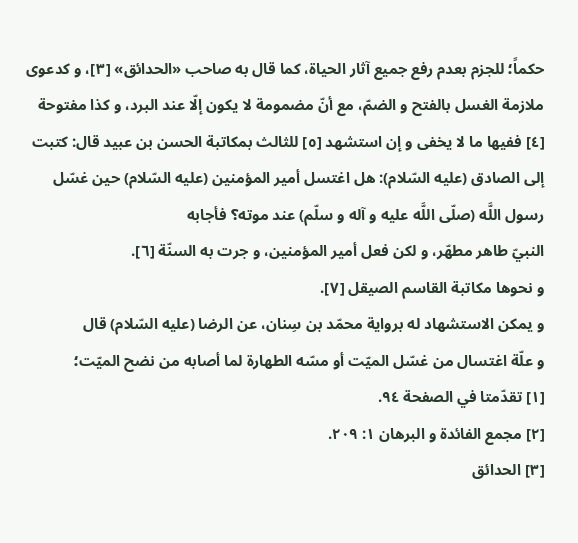حكماً؛ للجزم بعدم رفع جميع آثار الحياة، كما قال به صاحب «الحدائق» [٣]، و كدعوى ملازمة الغسل بالفتح و الضمّ، مع أنّ مضمومة لا يكون إلّا عند البرد، و كذا مفتوحة [٤] ففيها ما لا يخفى و إن استشهد [٥] للثالث بمكاتبة الحسن بن عبيد قال: كتبت إلى الصادق (عليه السّلام): هل اغتسل أمير المؤمنين (عليه السّلام) حين غسّل رسول اللَّه (صلّى اللَّه عليه و آله و سلّم) عند موته؟ فأجابه
النبيّ طاهر مطهّر، و لكن فعل أمير المؤمنين، و جرت به السنّة [٦].
و نحوها مكاتبة القاسم الصيقل [٧].
و يمكن الاستشهاد له برواية محمّد بن سِنان، عن الرضا (عليه السّلام) قال
و علّة اغتسال من غسّل الميّت أو مسّه الطهارة لما أصابه من نضح الميّت؛
[١] تقدّمتا في الصفحة ٩٤.
[٢] مجمع الفائدة و البرهان ١: ٢٠٩.
[٣] الحدائق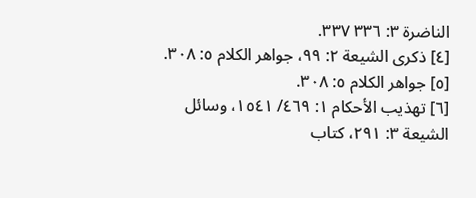الناضرة ٣: ٣٣٦ ٣٣٧.
[٤] ذكرى الشيعة ٢: ٩٩، جواهر الكلام ٥: ٣٠٨.
[٥] جواهر الكلام ٥: ٣٠٨.
[٦] تهذيب الأحكام ١: ٤٦٩/ ١٥٤١، وسائل الشيعة ٣: ٢٩١، كتاب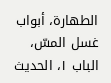الطهارة، أبواب غسل المسّ، الباب ١، الحديث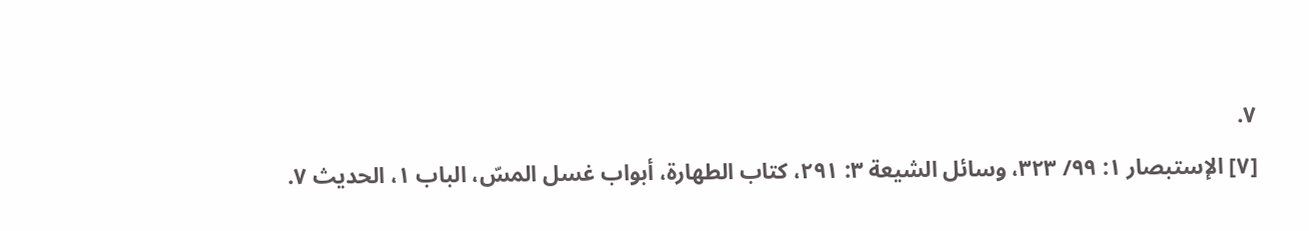٧.
[٧] الإستبصار ١: ٩٩/ ٣٢٣، وسائل الشيعة ٣: ٢٩١، كتاب الطهارة، أبواب غسل المسّ، الباب ١، الحديث ٧.